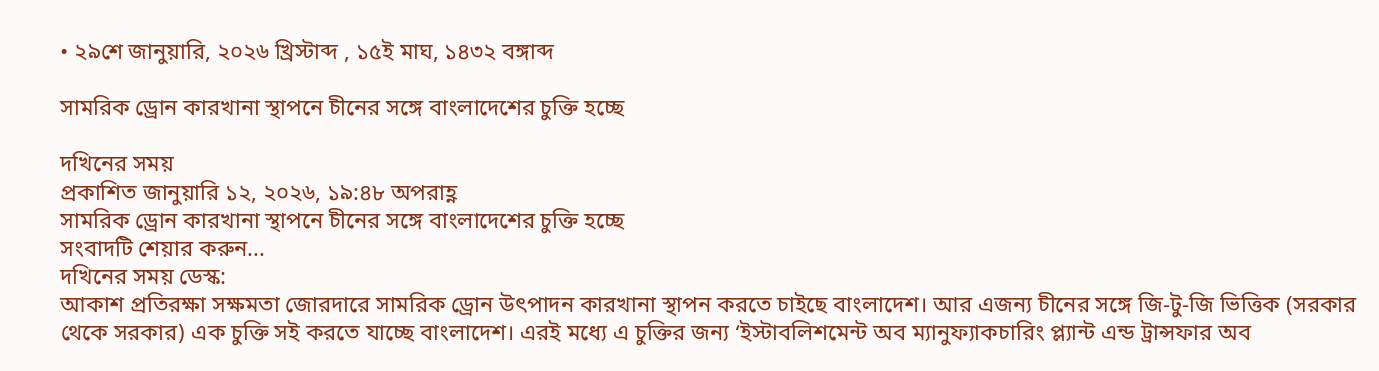• ২৯শে জানুয়ারি, ২০২৬ খ্রিস্টাব্দ , ১৫ই মাঘ, ১৪৩২ বঙ্গাব্দ

সামরিক ড্রোন কারখানা স্থাপনে চীনের সঙ্গে বাংলাদেশের চুক্তি হচ্ছে

দখিনের সময়
প্রকাশিত জানুয়ারি ১২, ২০২৬, ১৯:৪৮ অপরাহ্ণ
সামরিক ড্রোন কারখানা স্থাপনে চীনের সঙ্গে বাংলাদেশের চুক্তি হচ্ছে
সংবাদটি শেয়ার করুন...
দখিনের সময় ডেস্ক:
আকাশ প্রতিরক্ষা সক্ষমতা জোরদারে সামরিক ড্রোন উৎপাদন কারখানা স্থাপন করতে চাইছে বাংলাদেশ। আর এজন্য চীনের সঙ্গে জি-টু-জি ভিত্তিক (সরকার থেকে সরকার) এক চুক্তি সই করতে যাচ্ছে বাংলাদেশ। এরই মধ্যে এ চুক্তির জন্য ‘ইস্টাবলিশমেন্ট অব ম্যানুফ্যাকচারিং প্ল্যান্ট এন্ড ট্রান্সফার অব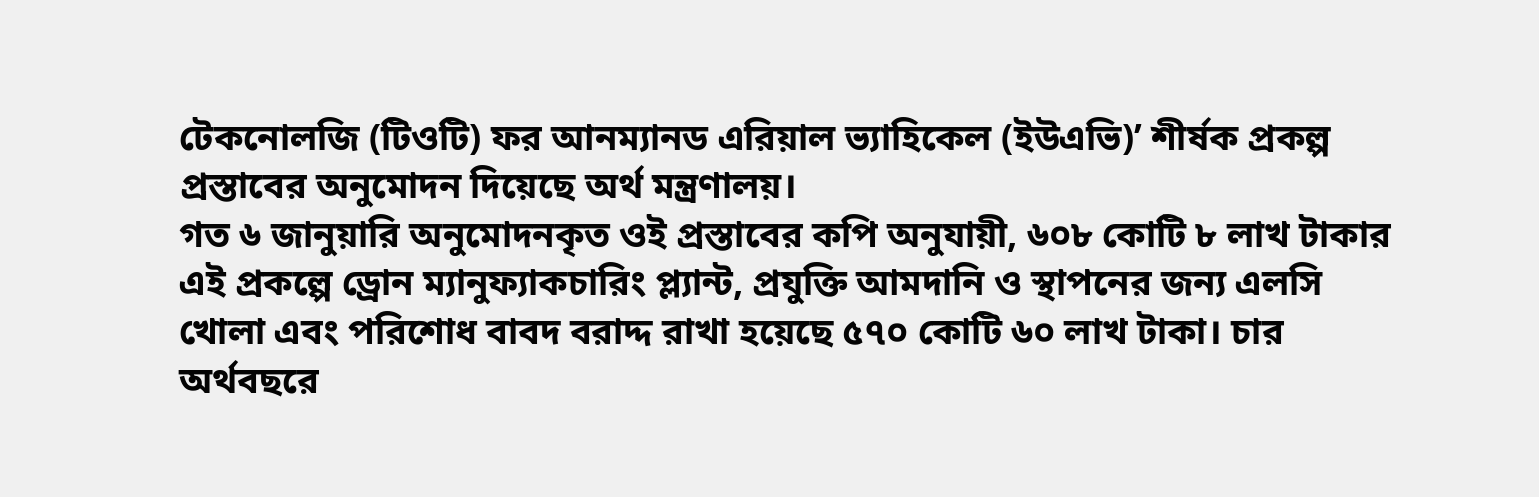টেকনোলজি (টিওটি) ফর আনম্যানড এরিয়াল ভ্যাহিকেল (ইউএভি)’ শীর্ষক প্রকল্প প্রস্তাবের অনুমোদন দিয়েছে অর্থ মন্ত্রণালয়।
গত ৬ জানুয়ারি অনুমোদনকৃত ওই প্রস্তাবের কপি অনুযায়ী, ৬০৮ কোটি ৮ লাখ টাকার এই প্রকল্পে ড্রোন ম্যানুফ্যাকচারিং প্ল্যান্ট, প্রযুক্তি আমদানি ও স্থাপনের জন্য এলসি খোলা এবং পরিশোধ বাবদ বরাদ্দ রাখা হয়েছে ৫৭০ কোটি ৬০ লাখ টাকা। চার অর্থবছরে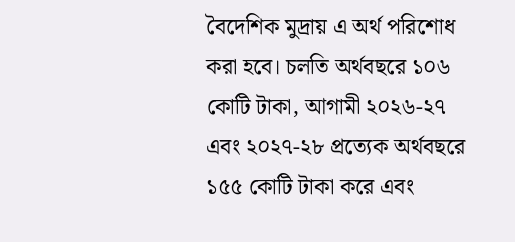বৈদেশিক মুদ্রায় এ অর্থ পরিশোধ করা হবে। চলতি অর্থবছরে ১০৬ কোটি টাকা, আগামী ২০২৬-২৭ এবং ২০২৭-২৮ প্রত্যেক অর্থবছরে ১৫৫ কোটি টাকা করে এবং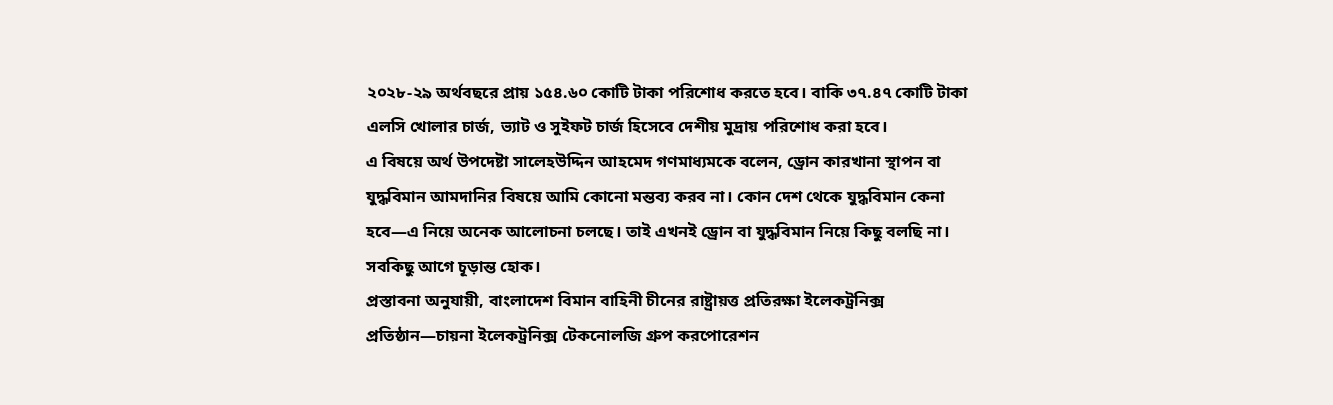২০২৮-২৯ অর্থবছরে প্রায় ১৫৪.৬০ কোটি টাকা পরিশোধ করতে হবে। বাকি ৩৭.৪৭ কোটি টাকা এলসি খোলার চার্জ, ভ্যাট ও সুইফট চার্জ হিসেবে দেশীয় মুদ্রায় পরিশোধ করা হবে।
এ বিষয়ে অর্থ উপদেষ্টা সালেহউদ্দিন আহমেদ গণমাধ্যমকে বলেন, ড্রোন কারখানা স্থাপন বা যুদ্ধবিমান আমদানির বিষয়ে আমি কোনো মন্তব্য করব না। কোন দেশ থেকে যুদ্ধবিমান কেনা হবে—এ নিয়ে অনেক আলোচনা চলছে। তাই এখনই ড্রোন বা যুদ্ধবিমান নিয়ে কিছু বলছি না। সবকিছু আগে চূড়ান্ত হোক।
প্রস্তাবনা অনুযায়ী, বাংলাদেশ বিমান বাহিনী চীনের রাষ্ট্রায়ত্ত প্রতিরক্ষা ইলেকট্রনিক্স প্রতিষ্ঠান—চায়না ইলেকট্রনিক্স টেকনোলজি গ্রুপ করপোরেশন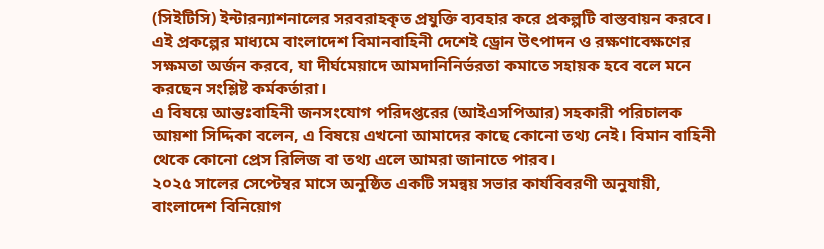(সিইটিসি) ইন্টারন্যাশনালের সরবরাহকৃত প্রযুক্তি ব্যবহার করে প্রকল্পটি বাস্তবায়ন করবে। এই প্রকল্পের মাধ্যমে বাংলাদেশ বিমানবাহিনী দেশেই ড্রোন উৎপাদন ও রক্ষণাবেক্ষণের সক্ষমতা অর্জন করবে, যা দীর্ঘমেয়াদে আমদানিনির্ভরতা কমাতে সহায়ক হবে বলে মনে করছেন সংশ্লিষ্ট কর্মকর্তারা।
এ বিষয়ে আন্তঃবাহিনী জনসংযোগ পরিদপ্তরের (আইএসপিআর) সহকারী পরিচালক আয়শা সিদ্দিকা বলেন, এ বিষয়ে এখনো আমাদের কাছে কোনো তথ্য নেই। বিমান বাহিনী থেকে কোনো প্রেস রিলিজ বা তথ্য এলে আমরা জানাতে পারব।
২০২৫ সালের সেপ্টেম্বর মাসে অনুষ্ঠিত একটি সমন্বয় সভার কার্যবিবরণী অনুযায়ী, বাংলাদেশ বিনিয়োগ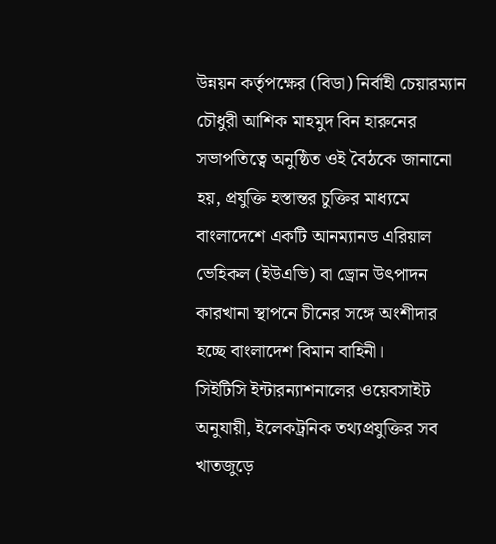উন্নয়ন কর্তৃপক্ষের (বিডা) নির্বাহী চেয়ারম্যান চৌধুরী আশিক মাহমুদ বিন হারুনের সভাপতিত্বে অনুষ্ঠিত ওই বৈঠকে জানানো হয়, প্রযুক্তি হস্তান্তর চুক্তির মাধ্যমে বাংলাদেশে একটি আনম্যানড এরিয়াল ভেহিকল (ইউএভি) বা ড্রোন উৎপাদন কারখানা স্থাপনে চীনের সঙ্গে অংশীদার হচ্ছে বাংলাদেশ বিমান বাহিনী।
সিইটিসি ইন্টারন্যাশনালের ওয়েবসাইট অনুযায়ী, ইলেকট্রনিক তথ্যপ্রযুক্তির সব খাতজুড়ে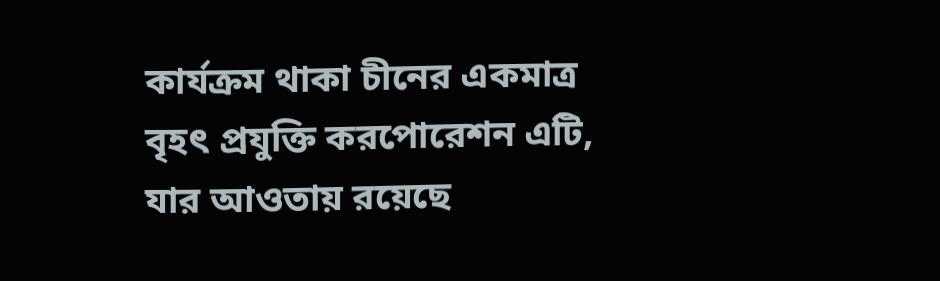কার্যক্রম থাকা চীনের একমাত্র বৃহৎ প্রযুক্তি করপোরেশন এটি, যার আওতায় রয়েছে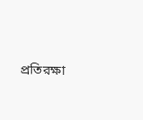প্রতিরক্ষা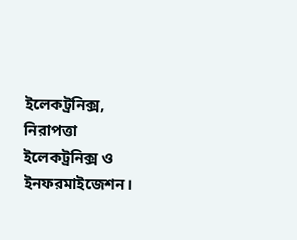ইলেকট্রনিক্স, নিরাপত্তা ইলেকট্রনিক্স ও ইনফরমাইজেশন।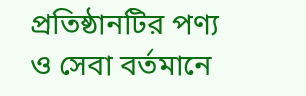প্রতিষ্ঠানটির পণ্য ও সেবা বর্তমানে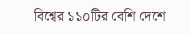বিশ্বের ১১০টির বেশি দেশে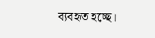ব্যবহৃত হচ্ছে।